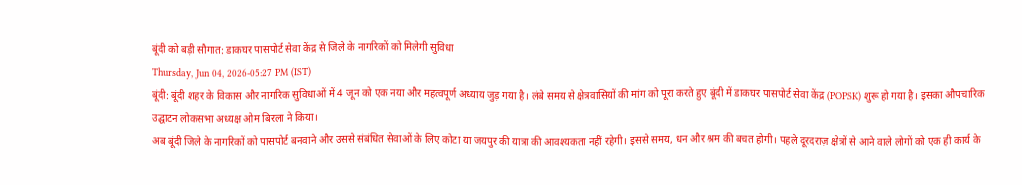बूंदी को बड़ी सौगात: डाकघर पासपोर्ट सेवा केंद्र से जिले के नागरिकों को मिलेगी सुविधा
Thursday, Jun 04, 2026-05:27 PM (IST)
बूंदी: बूंदी शहर के विकास और नागरिक सुविधाओं में 4 जून को एक नया और महत्वपूर्ण अध्याय जुड़ गया है। लंबे समय से क्षेत्रवासियों की मांग को पूरा करते हुए बूंदी में डाकघर पासपोर्ट सेवा केंद्र (POPSK) शुरू हो गया है। इसका औपचारिक उद्घाटन लोकसभा अध्यक्ष ओम बिरला ने किया।
अब बूंदी जिले के नागरिकों को पासपोर्ट बनवाने और उससे संबंधित सेवाओं के लिए कोटा या जयपुर की यात्रा की आवश्यकता नहीं रहेगी। इससे समय, धन और श्रम की बचत होगी। पहले दूरदराज़ क्षेत्रों से आने वाले लोगों को एक ही कार्य के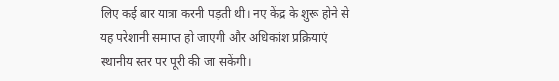लिए कई बार यात्रा करनी पड़ती थी। नए केंद्र के शुरू होने से यह परेशानी समाप्त हो जाएगी और अधिकांश प्रक्रियाएं स्थानीय स्तर पर पूरी की जा सकेंगी।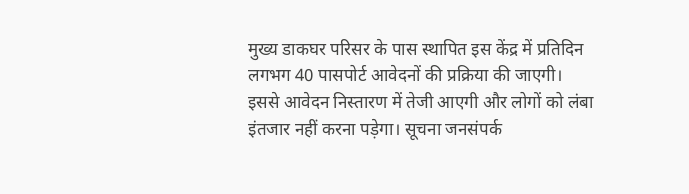मुख्य डाकघर परिसर के पास स्थापित इस केंद्र में प्रतिदिन लगभग 40 पासपोर्ट आवेदनों की प्रक्रिया की जाएगी। इससे आवेदन निस्तारण में तेजी आएगी और लोगों को लंबा इंतजार नहीं करना पड़ेगा। सूचना जनसंपर्क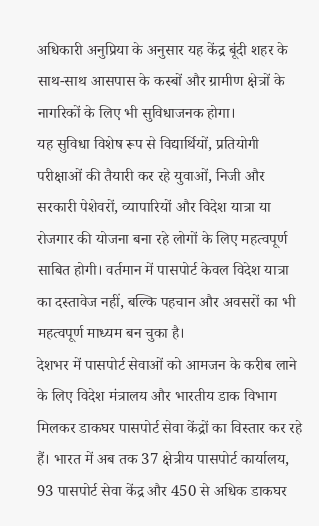अधिकारी अनुप्रिया के अनुसार यह केंद्र बूंदी शहर के साथ-साथ आसपास के कस्बों और ग्रामीण क्षेत्रों के नागरिकों के लिए भी सुविधाजनक होगा।
यह सुविधा विशेष रूप से विद्यार्थियों, प्रतियोगी परीक्षाओं की तैयारी कर रहे युवाओं, निजी और सरकारी पेशेवरों, व्यापारियों और विदेश यात्रा या रोजगार की योजना बना रहे लोगों के लिए महत्वपूर्ण साबित होगी। वर्तमान में पासपोर्ट केवल विदेश यात्रा का दस्तावेज नहीं, बल्कि पहचान और अवसरों का भी महत्वपूर्ण माध्यम बन चुका है।
देशभर में पासपोर्ट सेवाओं को आमजन के करीब लाने के लिए विदेश मंत्रालय और भारतीय डाक विभाग मिलकर डाकघर पासपोर्ट सेवा केंद्रों का विस्तार कर रहे हैं। भारत में अब तक 37 क्षेत्रीय पासपोर्ट कार्यालय, 93 पासपोर्ट सेवा केंद्र और 450 से अधिक डाकघर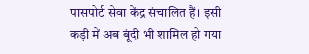पासपोर्ट सेवा केंद्र संचालित हैं। इसी कड़ी में अब बूंदी भी शामिल हो गया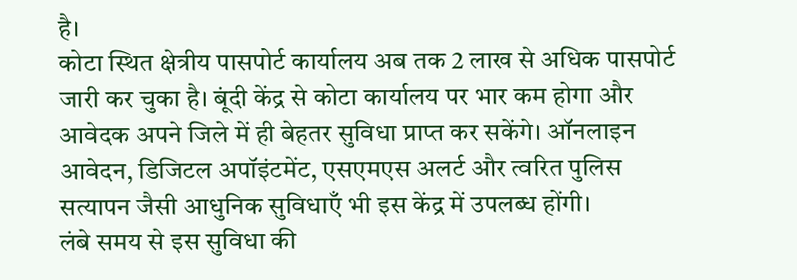है।
कोटा स्थित क्षेत्रीय पासपोर्ट कार्यालय अब तक 2 लाख से अधिक पासपोर्ट जारी कर चुका है। बूंदी केंद्र से कोटा कार्यालय पर भार कम होगा और आवेदक अपने जिले में ही बेहतर सुविधा प्राप्त कर सकेंगे। ऑनलाइन आवेदन, डिजिटल अपॉइंटमेंट, एसएमएस अलर्ट और त्वरित पुलिस सत्यापन जैसी आधुनिक सुविधाएँ भी इस केंद्र में उपलब्ध होंगी।
लंबे समय से इस सुविधा की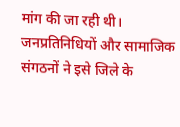मांग की जा रही थी। जनप्रतिनिधियों और सामाजिक संगठनों ने इसे जिले के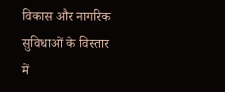विकास और नागरिक सुविधाओं के विस्तार में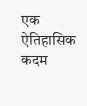एक ऐतिहासिक कदम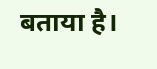बताया है।